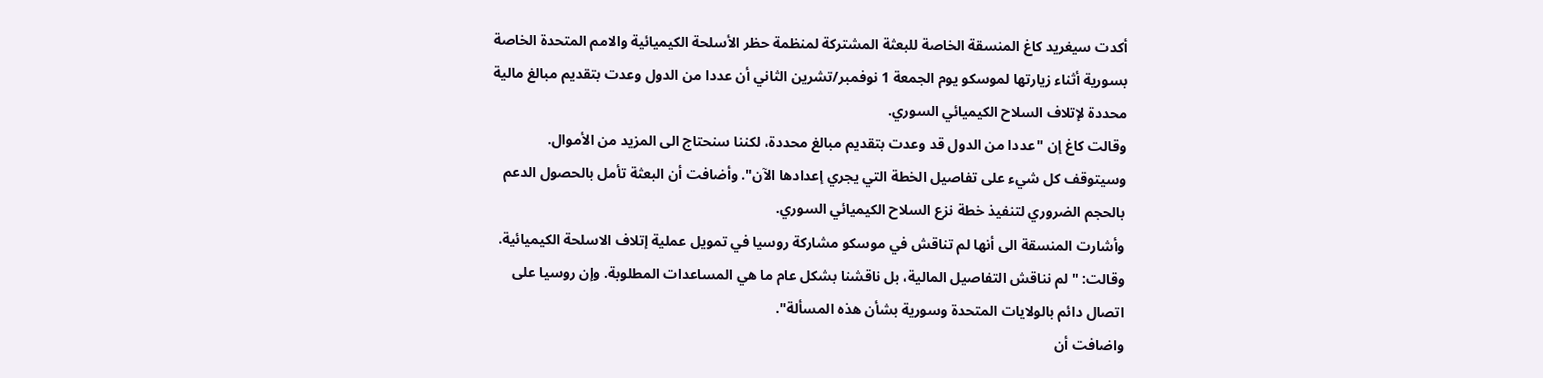أكدت سيغريد كاغ المنسقة الخاصة للبعثة المشتركة لمنظمة حظر الأسلحة الكيميائية والامم المتحدة الخاصة بسورية أثناء زيارتها لموسكو يوم الجمعة 1 نوفمبر/تشرين الثاني أن عددا من الدول وعدت بتقديم مبالغ مالية محددة لإتلاف السلاح الكيميائي السوري.
وقالت كاغ إن "عددا من الدول قد وعدت بتقديم مبالغ محددة، لكننا سنحتاج الى المزيد من الأموال. وسيتوقف كل شيء على تفاصيل الخطة التي يجري إعدادها الآن". وأضافت أن البعثة تأمل بالحصول الدعم بالحجم الضروري لتنفيذ خطة نزع السلاح الكيميائي السوري.
وأشارت المنسقة الى أنها لم تناقش في موسكو مشاركة روسيا في تمويل عملية إتلاف الاسلحة الكيميائية. وقالت: "لم نناقش التفاصيل المالية، بل ناقشنا بشكل عام ما هي المساعدات المطلوبة. وإن روسيا على اتصال دائم بالولايات المتحدة وسورية بشأن هذه المسألة".
واضافت أن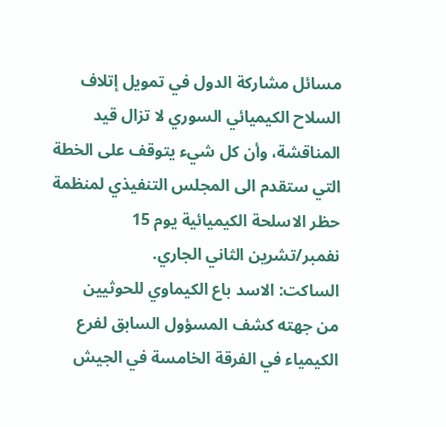مسائل مشاركة الدول في تمويل إتلاف السلاح الكيميائي السوري لا تزال قيد المناقشة، وأن كل شيء يتوقف على الخطة التي ستقدم الى المجلس التنفيذي لمنظمة حظر الاسلحة الكيميائية يوم 15 نفمبر/تشرين الثاني الجاري.
الساكت: الاسد باع الكيماوي للحوثيين
من جهته كشف المسؤول السابق لفرع الكيمياء في الفرقة الخامسة في الجيش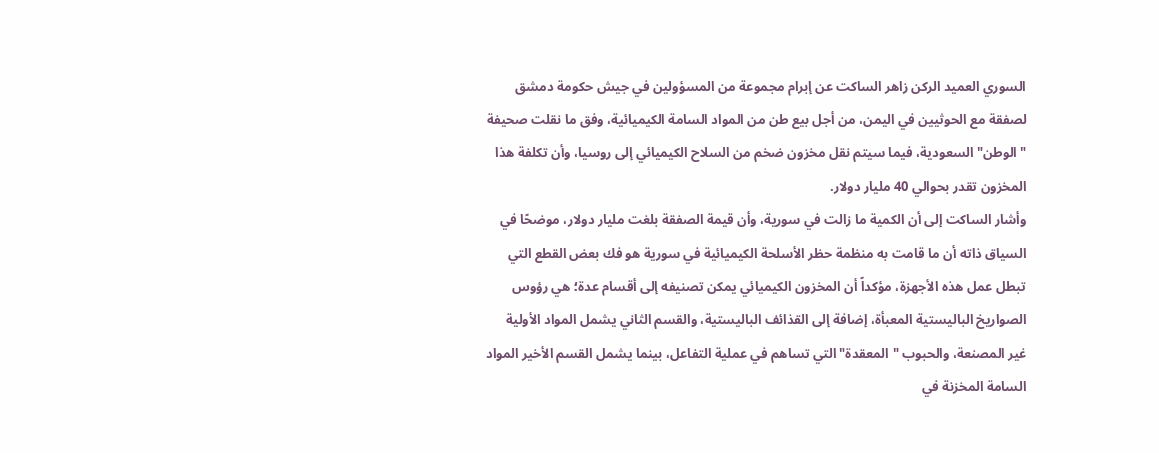السوري العميد الركن زاهر الساكت عن إبرام مجموعة من المسؤولين في جيش حكومة دمشق لصفقة مع الحوثيين في اليمن، من أجل بيع طن من المواد السامة الكيميائية، وفق ما نقلت صحيفة "الوطن" السعودية، فيما سيتم نقل مخزون ضخم من السلاح الكيميائي إلى روسيا، وأن تكلفة هذا المخزون تقدر بحوالي 40 مليار دولار.
وأشار الساكت إلى أن الكمية ما زالت في سورية، وأن قيمة الصفقة بلغت مليار دولار، موضحًا في السياق ذاته أن ما قامت به منظمة حظر الأسلحة الكيميائية في سورية هو فك بعض القطع التي تبطل عمل هذه الأجهزة، مؤكداً أن المخزون الكيميائي يمكن تصنيفه إلى أقسام عدة؛ هي رؤوس الصواريخ الباليستية المعبأة، إضافة إلى القذائف الباليستية، والقسم الثاني يشمل المواد الأولية غير المصنعة، والحبوب "المعقدة" التي تساهم في عملية التفاعل، بينما يشمل القسم الأخير المواد السامة المخزنة في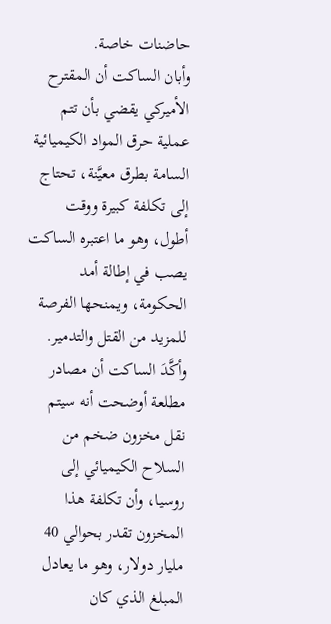حاضنات خاصة.
وأبان الساكت أن المقترح الأميركي يقضي بأن تتم عملية حرق المواد الكيميائية السامة بطرق معيَّنة، تحتاج إلى تكلفة كبيرة ووقت أطول، وهو ما اعتبره الساكت يصب في إطالة أمد الحكومة، ويمنحها الفرصة للمزيد من القتل والتدمير.
وأكَّدَ الساكت أن مصادر مطلعة أوضحت أنه سيتم نقل مخزون ضخم من السلاح الكيميائي إلى روسيا، وأن تكلفة هذا المخزون تقدر بحوالي 40 مليار دولار، وهو ما يعادل المبلغ الذي كان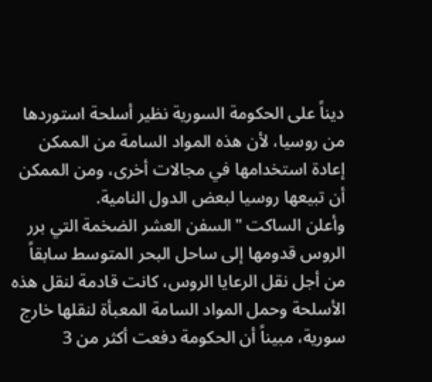ديناً على الحكومة السورية نظير أسلحة استوردها من روسيا، لأن هذه المواد السامة من الممكن إعادة استخدامها في مجالات أخرى، ومن الممكن أن تبيعها روسيا لبعض الدول النامية.
وأعلن الساكت "السفن العشر الضخمة التي برر الروس قدومها إلى ساحل البحر المتوسط سابقاً من أجل نقل الرعايا الروس، كانت قادمة لنقل هذه الأسلحة وحمل المواد السامة المعبأة لنقلها خارج سورية، مبيناً أن الحكومة دفعت أكثر من 3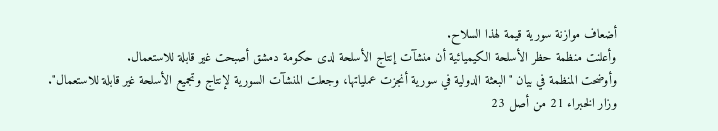أضعاف موازنة سورية قيمة لهذا السلاح.
وأعلنت منظمة حظر الأسلحة الكيميائية أن منشآت إنتاج الأسلحة لدى حكومة دمشق أصبحت غير قابلة للاستعمال.
وأوضحت المنظمة في بيان "البعثة الدولية في سورية أنجزت عملياتها، وجعلت المنشآت السورية لإنتاج وتجميع الأسلحة غير قابلة للاستعمال".
وزار الخبراء 21 من أصل 23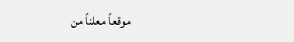موقعاً معلناً من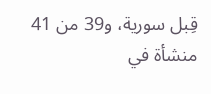قِبل سورية، و39 من 41 منشأة في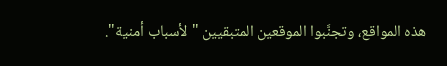هذه المواقع، وتجنَّبوا الموقعين المتبقيين "لأسباب أمنية".